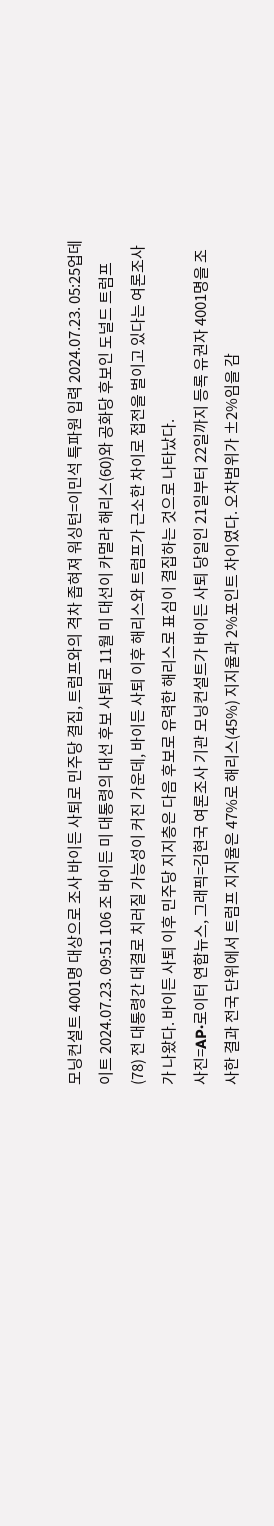모닝컨설트 4001명 대상으로 조사 바이든 사퇴로 민주당 결집, 트럼프와의 격차 좁혀져 워싱턴=이민석 특파원 입력 2024.07.23. 05:25업데이트 2024.07.23. 09:51 106 조 바이든 미 대통령의 대선 후보 사퇴로 11월 미 대선이 카멀라 해리스(60)와 공화당 후보인 도널드 트럼프(78) 전 대통령간 대결로 치러질 가능성이 커진 가운데, 바이든 사퇴 이후 해리스와 트럼프가 근소한 차이로 접전을 벌이고 있다는 여론조사가 나왔다. 바이든 사퇴 이후 민주당 지지층은 다음 후보로 유력한 해리스로 표심이 결집하는 것으로 나타났다.
사진=AP·로이터 연합뉴스, 그래픽=김현국 여론조사 기관 모닝컨설트가 바이든 사퇴 당일인 21일부터 22일까지 등록 유권자 4001명을 조사한 결과 전국 단위에서 트럼프 지지율은 47%로 해리스(45%) 지지율과 2%포인트 차이였다. 오차범위가 ±2%임을 감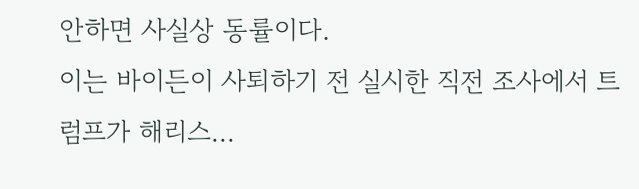안하면 사실상 동률이다.
이는 바이든이 사퇴하기 전 실시한 직전 조사에서 트럼프가 해리스...